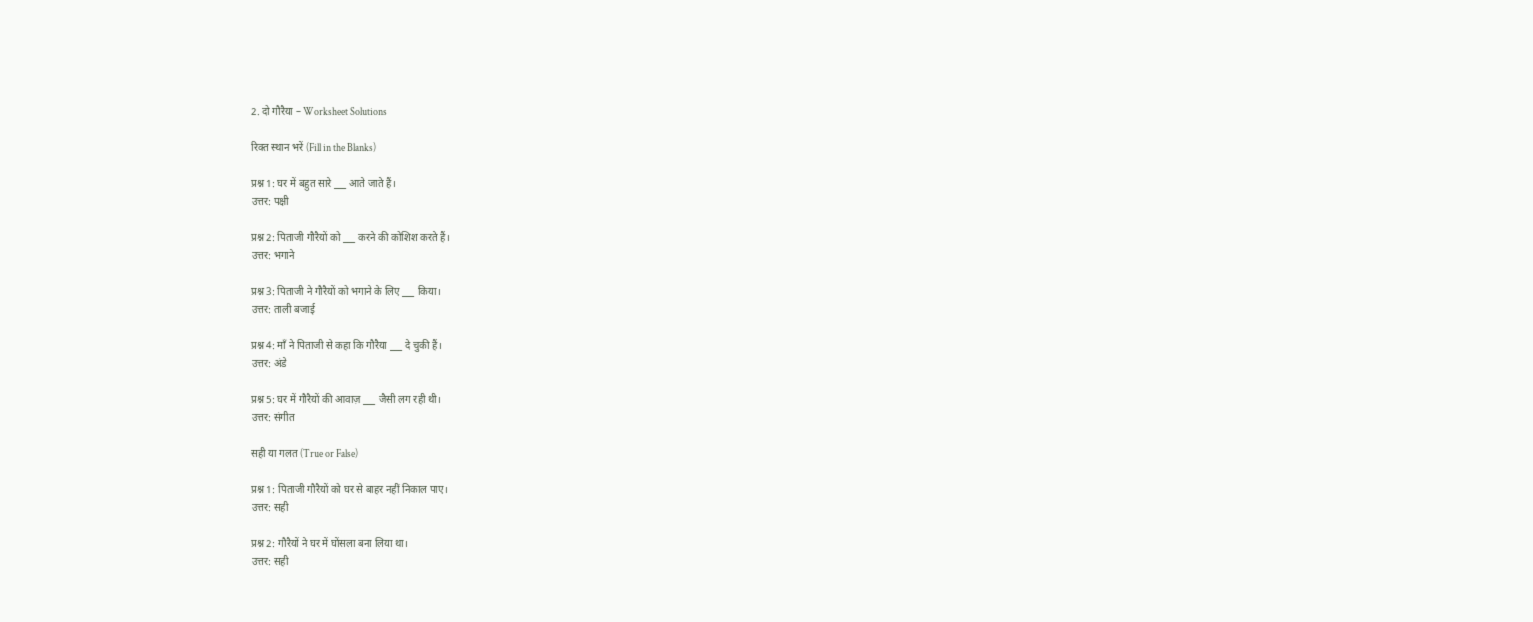2. दो गौरैया – Worksheet Solutions

रिक्त स्थान भरें (Fill in the Blanks)

प्रश्न 1: घर में बहुत सारे ___ आते जाते हैं।
उत्तर: पक्षी

प्रश्न 2: पिताजी गौरैयों को ___ करने की कोशिश करते हैं।
उत्तर: भगाने

प्रश्न 3: पिताजी ने गौरैयों को भगाने के लिए ___ किया।
उत्तर: ताली बजाई

प्रश्न 4: माँ ने पिताजी से कहा कि गौरैया ___ दे चुकी हैं।
उत्तर: अंडे

प्रश्न 5: घर में गौरैयों की आवाज़ ___ जैसी लग रही थी।
उत्तर: संगीत

सही या गलत (True or False)

प्रश्न 1: पिताजी गौरैयों को घर से बाहर नहीं निकाल पाए।
उत्तर: सही

प्रश्न 2: गौरैयों ने घर में घोंसला बना लिया था।
उत्तर: सही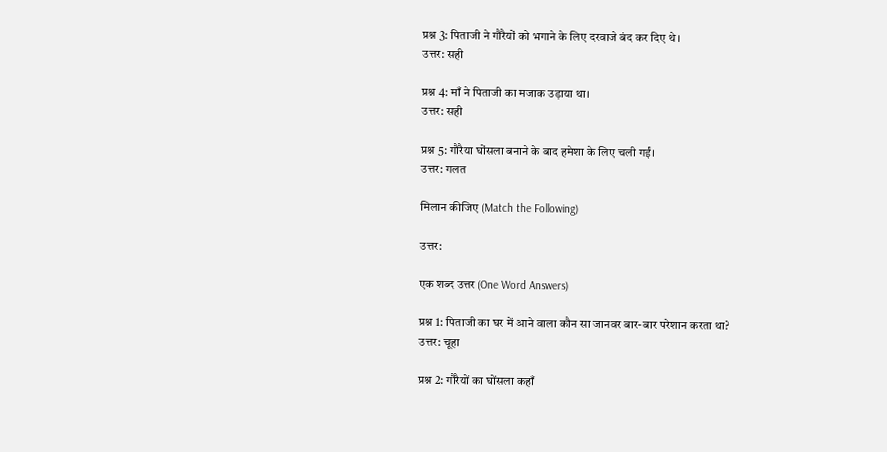प्रश्न 3: पिताजी ने गौरैयों को भगाने के लिए दरवाजे बंद कर दिए थे।
उत्तर: सही

प्रश्न 4: माँ ने पिताजी का मजाक उड़ाया था।
उत्तर: सही

प्रश्न 5: गौरैया घोंसला बनाने के बाद हमेशा के लिए चली गईं।
उत्तर: गलत

मिलान कीजिए (Match the Following)

उत्तर:

एक शब्द उत्तर (One Word Answers)

प्रश्न 1: पिताजी का घर में आने वाला कौन सा जानवर बार-बार परेशान करता था?
उत्तर: चूहा

प्रश्न 2: गौरैयों का घोंसला कहाँ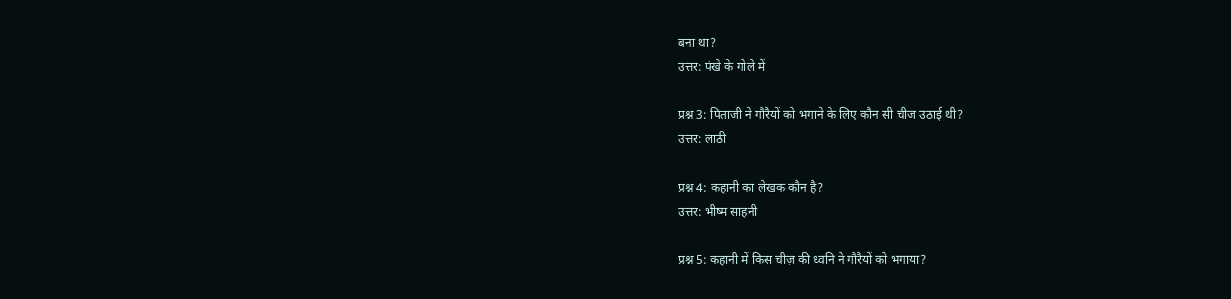बना था?
उत्तर: पंखे के गोले में

प्रश्न 3: पिताजी ने गौरैयों को भगाने के लिए कौन सी चीज उठाई थी?
उत्तर: लाठी

प्रश्न 4: कहानी का लेखक कौन है?
उत्तर: भीष्म साहनी

प्रश्न 5: कहानी में किस चीज़ की ध्वनि ने गौरैयों को भगाया?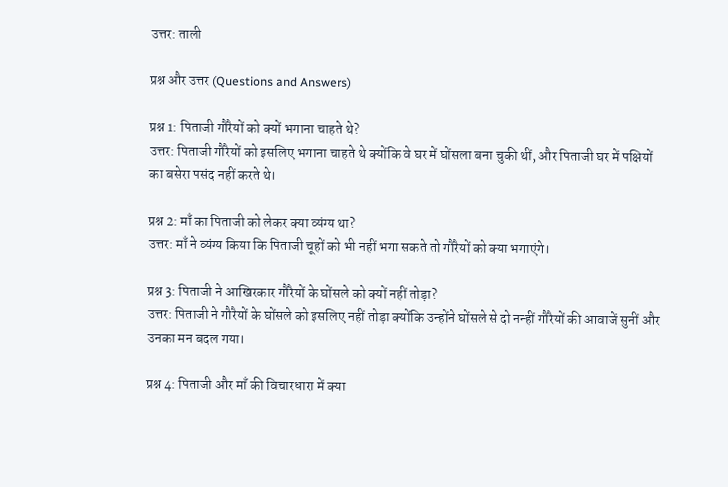उत्तर: ताली

प्रश्न और उत्तर (Questions and Answers)

प्रश्न 1: पिताजी गौरैयों को क्यों भगाना चाहते थे?
उत्तर: पिताजी गौरैयों को इसलिए भगाना चाहते थे क्योंकि वे घर में घोंसला बना चुकी थीं, और पिताजी घर में पक्षियों का बसेरा पसंद नहीं करते थे।

प्रश्न 2: माँ का पिताजी को लेकर क्या व्यंग्य था?
उत्तर: माँ ने व्यंग्य किया कि पिताजी चूहों को भी नहीं भगा सकते तो गौरैयों को क्या भगाएंगे।

प्रश्न 3: पिताजी ने आखिरकार गौरैयों के घोंसले को क्यों नहीं तोड़ा?
उत्तर: पिताजी ने गौरैयों के घोंसले को इसलिए नहीं तोड़ा क्योंकि उन्होंने घोंसले से दो नन्हीं गौरैयों की आवाजें सुनीं और उनका मन बदल गया।

प्रश्न 4: पिताजी और माँ की विचारधारा में क्या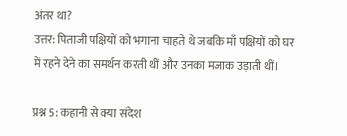अंतर था?
उत्तर: पिताजी पक्षियों को भगाना चाहते थे जबकि माँ पक्षियों को घर में रहने देने का समर्थन करती थीं और उनका मजाक उड़ाती थीं।

प्रश्न 5: कहानी से क्या संदेश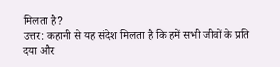मिलता है?
उत्तर: कहानी से यह संदेश मिलता है कि हमें सभी जीवों के प्रति दया और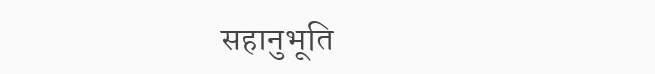सहानुभूति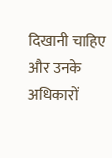दिखानी चाहिए और उनके अधिकारों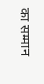का सम्मान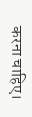करना चाहिए।